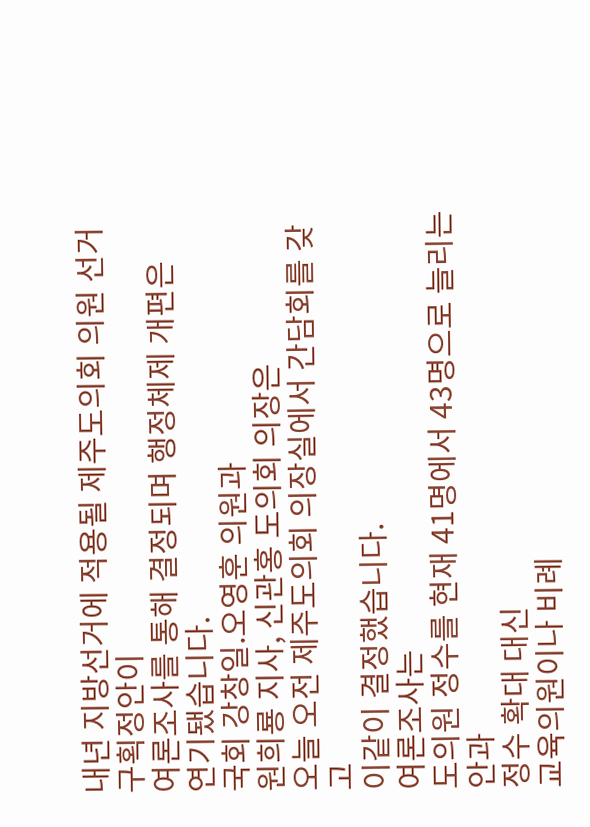내년 지방선거에 적용될 제주도의회 의원 선거구획정안이
여론조사를 통해 결정되며 행정체제 개편은
연기됐습니다.
국회 강창일.오영훈 의원과
원희룡 지사, 신관홍 도의회 의장은
오늘 오전 제주도의회 의장실에서 간담회를 갖고
이같이 결정했습니다.
여론조사는
도의원 정수를 현재 41명에서 43명으로 늘리는 안과
정수 확대 대신
교육의원이나 비례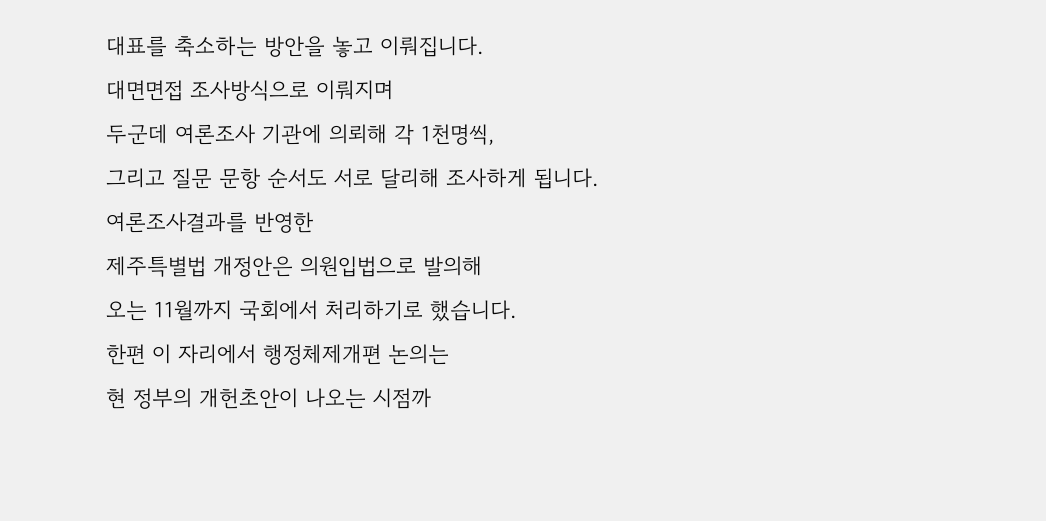대표를 축소하는 방안을 놓고 이뤄집니다.
대면면접 조사방식으로 이뤄지며
두군데 여론조사 기관에 의뢰해 각 1천명씩,
그리고 질문 문항 순서도 서로 달리해 조사하게 됩니다.
여론조사결과를 반영한
제주특별법 개정안은 의원입법으로 발의해
오는 11월까지 국회에서 처리하기로 했습니다.
한편 이 자리에서 행정체제개편 논의는
현 정부의 개헌초안이 나오는 시점까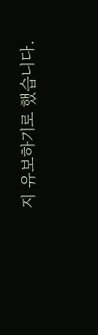지 유보하기로 했습니다.